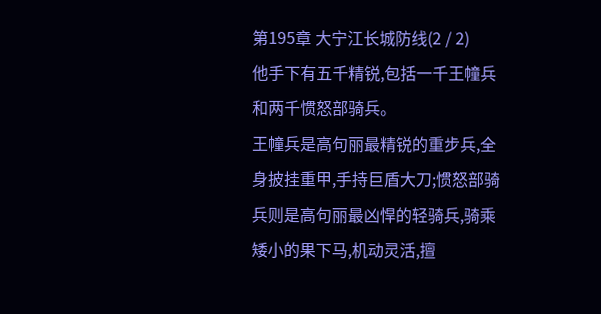第195章 大宁江长城防线(2 / 2)
他手下有五千精锐,包括一千王幢兵和两千惯怒部骑兵。
王幢兵是高句丽最精锐的重步兵,全身披挂重甲,手持巨盾大刀;惯怒部骑兵则是高句丽最凶悍的轻骑兵,骑乘矮小的果下马,机动灵活,擅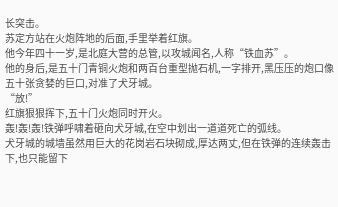长突击。
苏定方站在火炮阵地的后面,手里举着红旗。
他今年四十一岁,是北庭大营的总管,以攻城闻名,人称“铁血苏”。
他的身后,是五十门青铜火炮和两百台重型抛石机,一字排开,黑压压的炮口像五十张贪婪的巨口,对准了犬牙城。
“放!”
红旗狠狠挥下,五十门火炮同时开火。
轰!轰!轰!铁弹呼啸着砸向犬牙城,在空中划出一道道死亡的弧线。
犬牙城的城墙虽然用巨大的花岗岩石块砌成,厚达两丈,但在铁弹的连续轰击下,也只能留下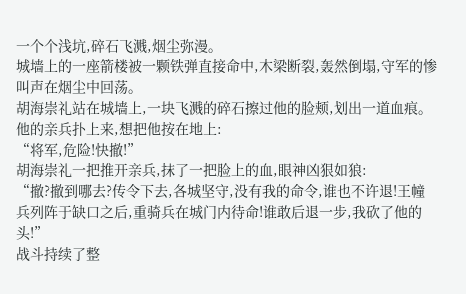一个个浅坑,碎石飞溅,烟尘弥漫。
城墙上的一座箭楼被一颗铁弹直接命中,木梁断裂,轰然倒塌,守军的惨叫声在烟尘中回荡。
胡海崇礼站在城墙上,一块飞溅的碎石擦过他的脸颊,划出一道血痕。
他的亲兵扑上来,想把他按在地上:
“将军,危险!快撤!”
胡海崇礼一把推开亲兵,抹了一把脸上的血,眼神凶狠如狼:
“撤?撤到哪去?传令下去,各城坚守,没有我的命令,谁也不许退!王幢兵列阵于缺口之后,重骑兵在城门内待命!谁敢后退一步,我砍了他的头!”
战斗持续了整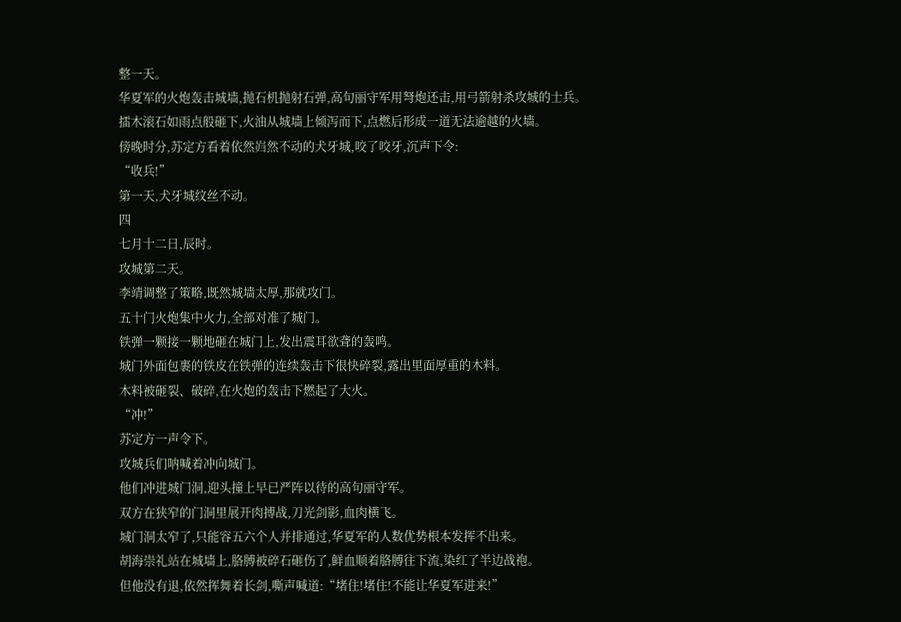整一天。
华夏军的火炮轰击城墙,抛石机抛射石弹,高句丽守军用弩炮还击,用弓箭射杀攻城的士兵。
擂木滚石如雨点般砸下,火油从城墙上倾泻而下,点燃后形成一道无法逾越的火墙。
傍晚时分,苏定方看着依然岿然不动的犬牙城,咬了咬牙,沉声下令:
“收兵!”
第一天,犬牙城纹丝不动。
四
七月十二日,辰时。
攻城第二天。
李靖调整了策略,既然城墙太厚,那就攻门。
五十门火炮集中火力,全部对准了城门。
铁弹一颗接一颗地砸在城门上,发出震耳欲聋的轰鸣。
城门外面包裹的铁皮在铁弹的连续轰击下很快碎裂,露出里面厚重的木料。
木料被砸裂、破碎,在火炮的轰击下燃起了大火。
“冲!”
苏定方一声令下。
攻城兵们呐喊着冲向城门。
他们冲进城门洞,迎头撞上早已严阵以待的高句丽守军。
双方在狭窄的门洞里展开肉搏战,刀光剑影,血肉横飞。
城门洞太窄了,只能容五六个人并排通过,华夏军的人数优势根本发挥不出来。
胡海崇礼站在城墙上,胳膊被碎石砸伤了,鲜血顺着胳膊往下流,染红了半边战袍。
但他没有退,依然挥舞着长剑,嘶声喊道:“堵住!堵住!不能让华夏军进来!”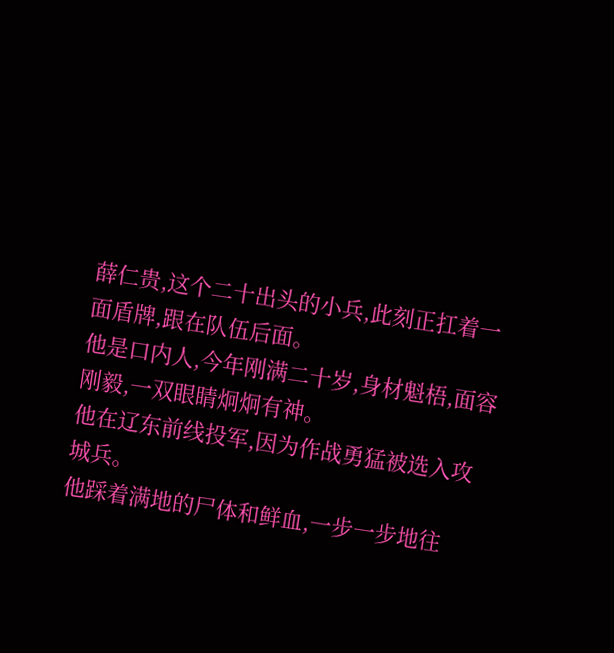薛仁贵,这个二十出头的小兵,此刻正扛着一面盾牌,跟在队伍后面。
他是口内人,今年刚满二十岁,身材魁梧,面容刚毅,一双眼睛炯炯有神。
他在辽东前线投军,因为作战勇猛被选入攻城兵。
他踩着满地的尸体和鲜血,一步一步地往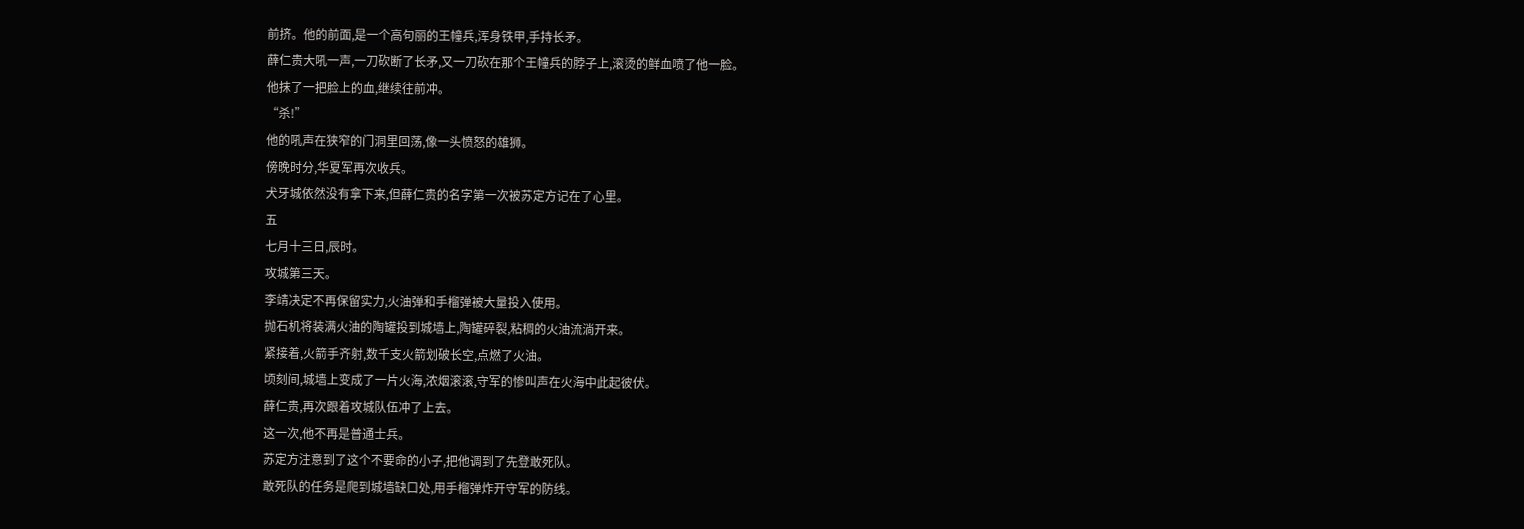前挤。他的前面,是一个高句丽的王幢兵,浑身铁甲,手持长矛。
薛仁贵大吼一声,一刀砍断了长矛,又一刀砍在那个王幢兵的脖子上,滚烫的鲜血喷了他一脸。
他抹了一把脸上的血,继续往前冲。
“杀!”
他的吼声在狭窄的门洞里回荡,像一头愤怒的雄狮。
傍晚时分,华夏军再次收兵。
犬牙城依然没有拿下来,但薛仁贵的名字第一次被苏定方记在了心里。
五
七月十三日,辰时。
攻城第三天。
李靖决定不再保留实力,火油弹和手榴弹被大量投入使用。
抛石机将装满火油的陶罐投到城墙上,陶罐碎裂,粘稠的火油流淌开来。
紧接着,火箭手齐射,数千支火箭划破长空,点燃了火油。
顷刻间,城墙上变成了一片火海,浓烟滚滚,守军的惨叫声在火海中此起彼伏。
薛仁贵,再次跟着攻城队伍冲了上去。
这一次,他不再是普通士兵。
苏定方注意到了这个不要命的小子,把他调到了先登敢死队。
敢死队的任务是爬到城墙缺口处,用手榴弹炸开守军的防线。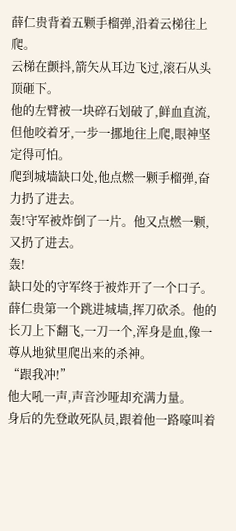薛仁贵背着五颗手榴弹,沿着云梯往上爬。
云梯在颤抖,箭矢从耳边飞过,滚石从头顶砸下。
他的左臂被一块碎石划破了,鲜血直流,但他咬着牙,一步一挪地往上爬,眼神坚定得可怕。
爬到城墙缺口处,他点燃一颗手榴弹,奋力扔了进去。
轰!守军被炸倒了一片。他又点燃一颗,又扔了进去。
轰!
缺口处的守军终于被炸开了一个口子。
薛仁贵第一个跳进城墙,挥刀砍杀。他的长刀上下翻飞,一刀一个,浑身是血,像一尊从地狱里爬出来的杀神。
“跟我冲!”
他大吼一声,声音沙哑却充满力量。
身后的先登敢死队员,跟着他一路嚎叫着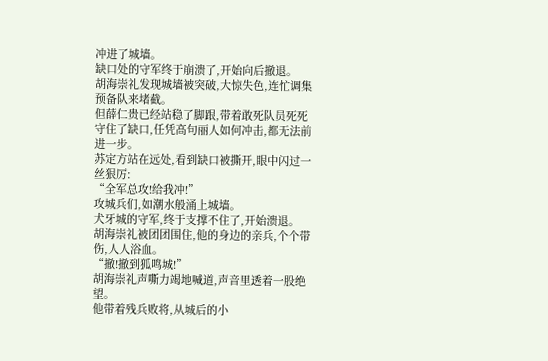冲进了城墙。
缺口处的守军终于崩溃了,开始向后撤退。
胡海崇礼发现城墙被突破,大惊失色,连忙调集预备队来堵截。
但薛仁贵已经站稳了脚跟,带着敢死队员死死守住了缺口,任凭高句丽人如何冲击,都无法前进一步。
苏定方站在远处,看到缺口被撕开,眼中闪过一丝狠厉:
“全军总攻!给我冲!”
攻城兵们,如潮水般涌上城墙。
犬牙城的守军,终于支撑不住了,开始溃退。
胡海崇礼被团团围住,他的身边的亲兵,个个带伤,人人浴血。
“撤!撤到狐鸣城!”
胡海崇礼声嘶力竭地喊道,声音里透着一股绝望。
他带着残兵败将,从城后的小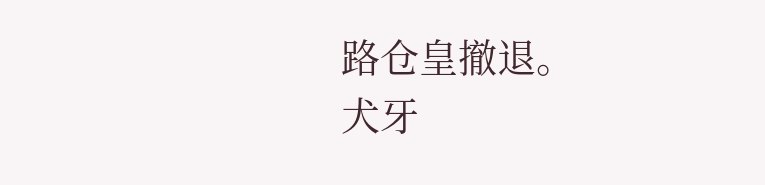路仓皇撤退。
犬牙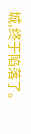城,终于陷落了。